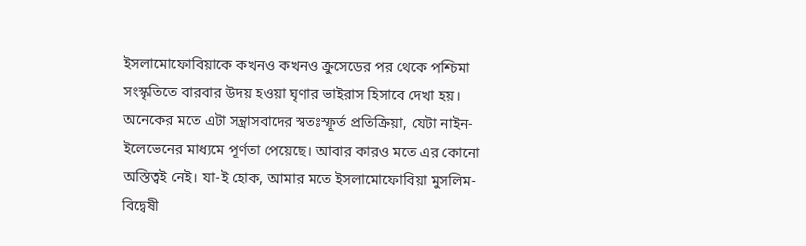ইসলামোফোবিয়াকে কখনও কখনও ক্রুসেডের পর থেকে পশ্চিমা সংস্কৃতিতে বারবার উদয় হওয়া ঘৃণার ভাইরাস হিসাবে দেখা হয়। অনেকের মতে এটা সন্ত্রাসবাদের স্বতঃস্ফূর্ত প্রতিক্রিয়া, যেটা নাইন-ইলেভেনের মাধ্যমে পূর্ণতা পেয়েছে। আবার কারও মতে এর কোনো অস্তিত্বই নেই। যা-ই হোক, আমার মতে ইসলামোফোবিয়া মুসলিম-বিদ্বেষী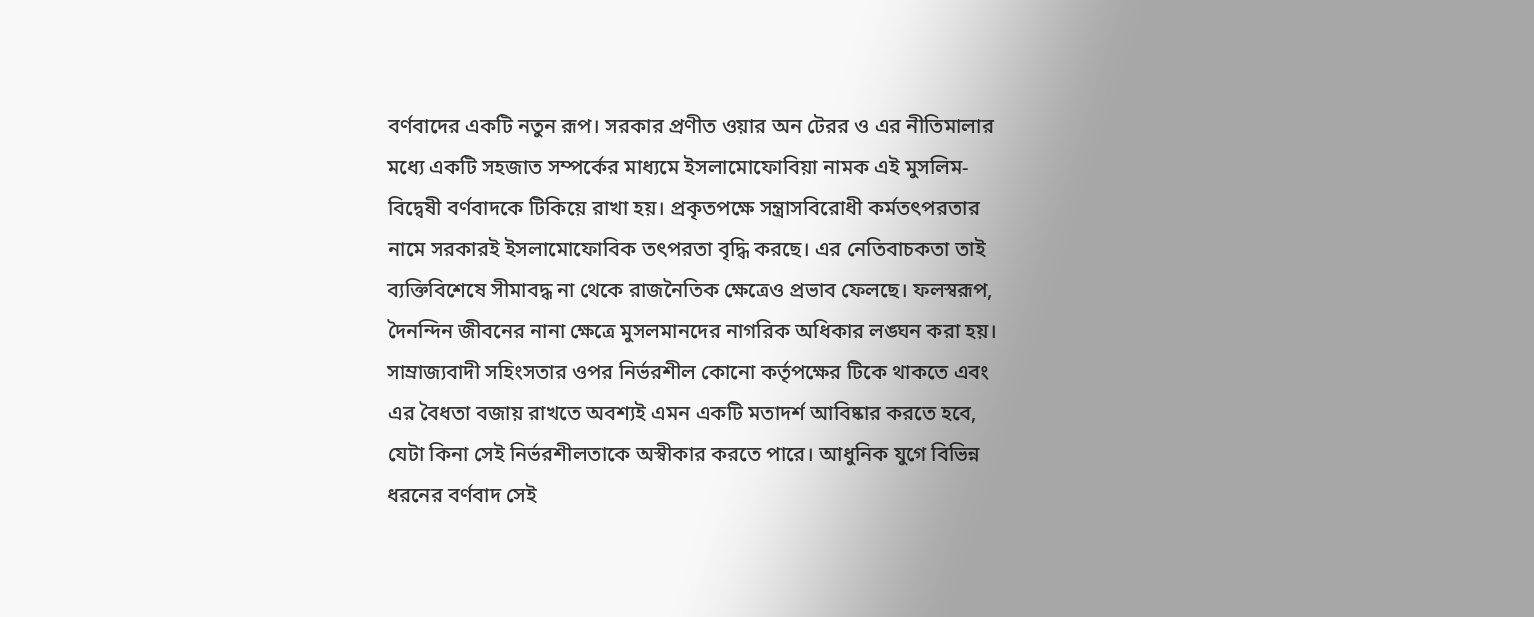বর্ণবাদের একটি নতুন রূপ। সরকার প্রণীত ওয়ার অন টেরর ও এর নীতিমালার মধ্যে একটি সহজাত সম্পর্কের মাধ্যমে ইসলামোফোবিয়া নামক এই মুসলিম-বিদ্বেষী বর্ণবাদকে টিকিয়ে রাখা হয়। প্রকৃতপক্ষে সন্ত্রাসবিরোধী কর্মতৎপরতার নামে সরকারই ইসলামোফোবিক তৎপরতা বৃদ্ধি করছে। এর নেতিবাচকতা তাই ব্যক্তিবিশেষে সীমাবদ্ধ না থেকে রাজনৈতিক ক্ষেত্রেও প্রভাব ফেলছে। ফলস্বরূপ, দৈনন্দিন জীবনের নানা ক্ষেত্রে মুসলমানদের নাগরিক অধিকার লঙ্ঘন করা হয়। সাম্রাজ্যবাদী সহিংসতার ওপর নির্ভরশীল কোনো কর্তৃপক্ষের টিকে থাকতে এবং এর বৈধতা বজায় রাখতে অবশ্যই এমন একটি মতাদর্শ আবিষ্কার করতে হবে, যেটা কিনা সেই নির্ভরশীলতাকে অস্বীকার করতে পারে। আধুনিক যুগে বিভিন্ন ধরনের বর্ণবাদ সেই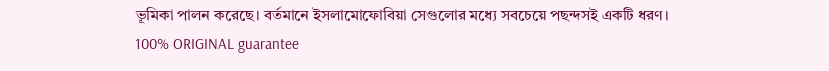ভূমিকা পালন করেছে। বর্তমানে ইসলামোফোবিয়া সেগুলোর মধ্যে সবচেয়ে পছন্দসই একটি ধরণ।
100% ORIGINAL guarantee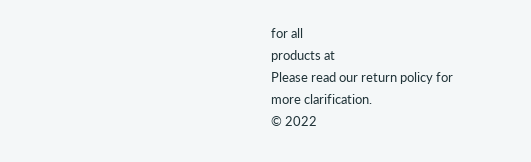for all
products at
Please read our return policy for
more clarification.
© 2022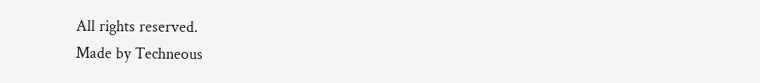All rights reserved.
Made by Techneous